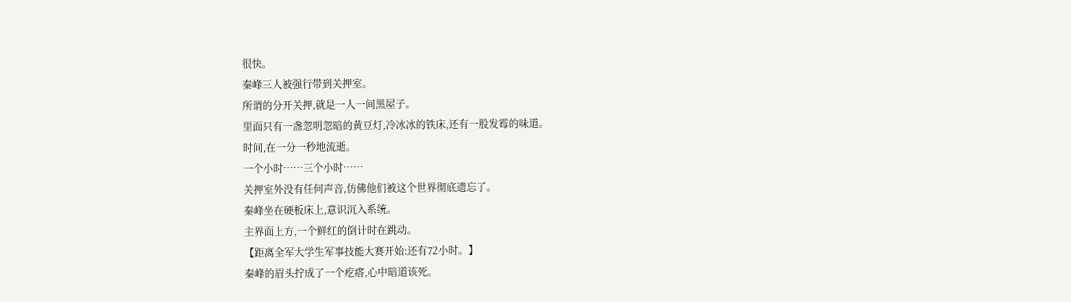很快。
秦峰三人被强行带到关押室。
所谓的分开关押,就是一人一间黑屋子。
里面只有一盏忽明忽暗的黄豆灯,冷冰冰的铁床,还有一股发霉的味道。
时间,在一分一秒地流逝。
一个小时……三个小时……
关押室外没有任何声音,仿佛他们被这个世界彻底遗忘了。
秦峰坐在硬板床上,意识沉入系统。
主界面上方,一个鲜红的倒计时在跳动。
【距离全军大学生军事技能大赛开始:还有72小时。】
秦峰的眉头拧成了一个疙瘩,心中暗道该死。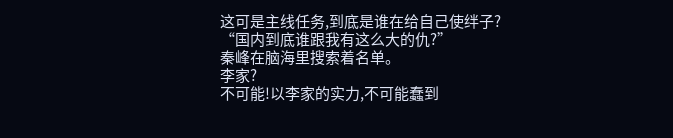这可是主线任务,到底是谁在给自己使绊子?
“国内到底谁跟我有这么大的仇?”
秦峰在脑海里搜索着名单。
李家?
不可能!以李家的实力,不可能蠢到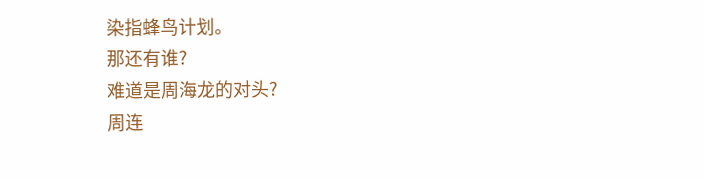染指蜂鸟计划。
那还有谁?
难道是周海龙的对头?
周连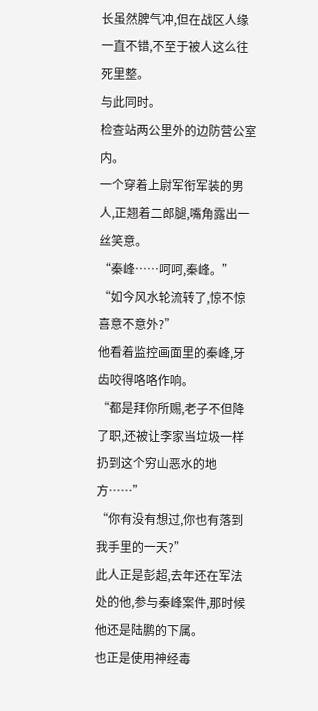长虽然脾气冲,但在战区人缘一直不错,不至于被人这么往死里整。
与此同时。
检查站两公里外的边防营公室内。
一个穿着上尉军衔军装的男人,正翘着二郎腿,嘴角露出一丝笑意。
“秦峰……呵呵,秦峰。”
“如今风水轮流转了,惊不惊喜意不意外?”
他看着监控画面里的秦峰,牙齿咬得咯咯作响。
“都是拜你所赐,老子不但降了职,还被让李家当垃圾一样扔到这个穷山恶水的地方……”
“你有没有想过,你也有落到我手里的一天?”
此人正是彭超,去年还在军法处的他,参与秦峰案件,那时候他还是陆鹏的下属。
也正是使用神经毒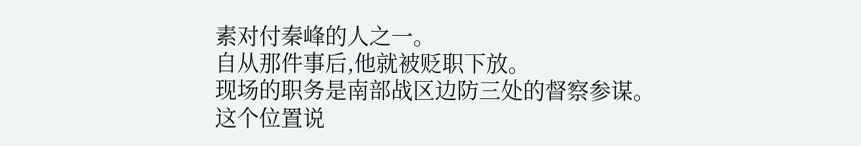素对付秦峰的人之一。
自从那件事后,他就被贬职下放。
现场的职务是南部战区边防三处的督察参谋。
这个位置说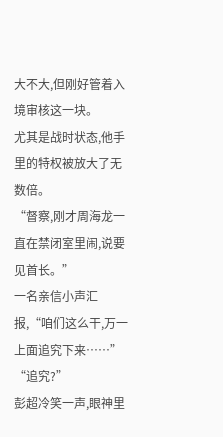大不大,但刚好管着入境审核这一块。
尤其是战时状态,他手里的特权被放大了无数倍。
“督察,刚才周海龙一直在禁闭室里闹,说要见首长。”
一名亲信小声汇报,“咱们这么干,万一上面追究下来……”
“追究?”
彭超冷笑一声,眼神里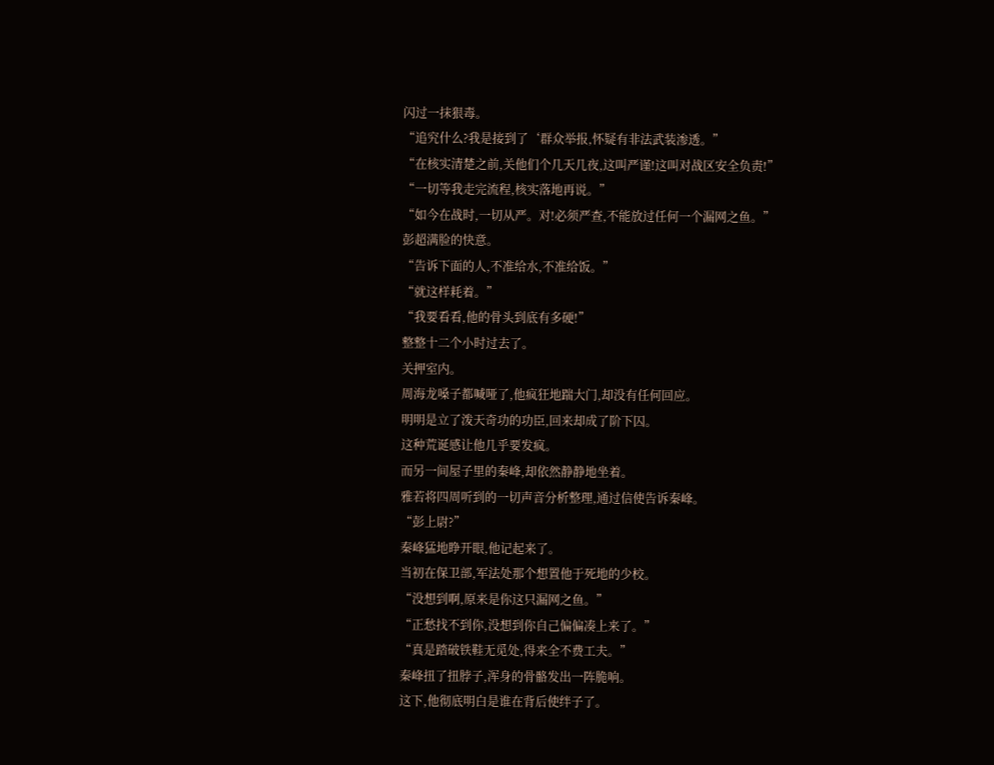闪过一抹狠毒。
“追究什么?我是接到了‘群众举报,怀疑有非法武装渗透。”
“在核实清楚之前,关他们个几天几夜,这叫严谨!这叫对战区安全负责!”
“一切等我走完流程,核实落地再说。”
“如今在战时,一切从严。对!必须严查,不能放过任何一个漏网之鱼。”
彭超满脸的快意。
“告诉下面的人,不准给水,不准给饭。”
“就这样耗着。”
“我要看看,他的骨头到底有多硬!”
整整十二个小时过去了。
关押室内。
周海龙嗓子都喊哑了,他疯狂地踹大门,却没有任何回应。
明明是立了泼天奇功的功臣,回来却成了阶下囚。
这种荒诞感让他几乎要发疯。
而另一间屋子里的秦峰,却依然静静地坐着。
雅若将四周听到的一切声音分析整理,通过信使告诉秦峰。
“彭上尉?”
秦峰猛地睁开眼,他记起来了。
当初在保卫部,军法处那个想置他于死地的少校。
“没想到啊,原来是你这只漏网之鱼。”
“正愁找不到你,没想到你自己偏偏凑上来了。”
“真是踏破铁鞋无觅处,得来全不费工夫。”
秦峰扭了扭脖子,浑身的骨骼发出一阵脆响。
这下,他彻底明白是谁在背后使绊子了。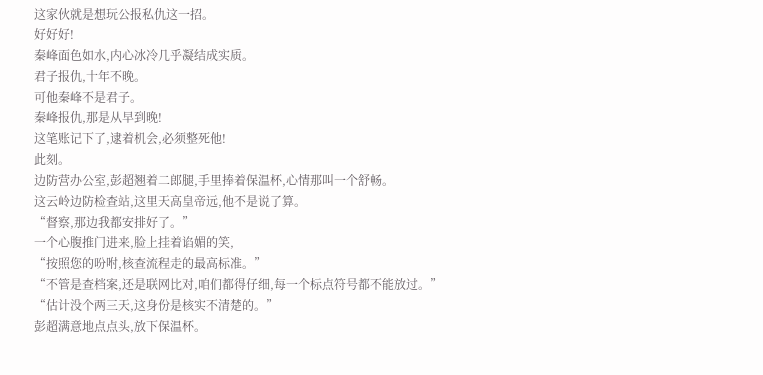这家伙就是想玩公报私仇这一招。
好好好!
秦峰面色如水,内心冰冷几乎凝结成实质。
君子报仇,十年不晚。
可他秦峰不是君子。
秦峰报仇,那是从早到晚!
这笔账记下了,逮着机会,必须整死他!
此刻。
边防营办公室,彭超翘着二郎腿,手里捧着保温杯,心情那叫一个舒畅。
这云岭边防检查站,这里天高皇帝远,他不是说了算。
“督察,那边我都安排好了。”
一个心腹推门进来,脸上挂着谄媚的笑,
“按照您的吩咐,核查流程走的最高标准。”
“不管是查档案,还是联网比对,咱们都得仔细,每一个标点符号都不能放过。”
“估计没个两三天,这身份是核实不清楚的。”
彭超满意地点点头,放下保温杯。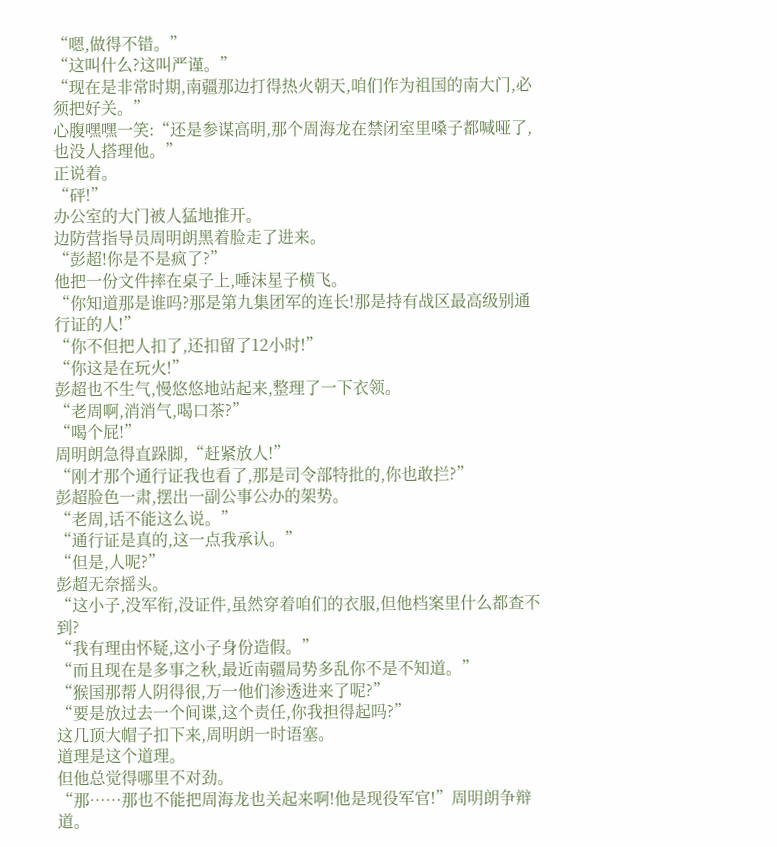“嗯,做得不错。”
“这叫什么?这叫严谨。”
“现在是非常时期,南疆那边打得热火朝天,咱们作为祖国的南大门,必须把好关。”
心腹嘿嘿一笑:“还是参谋高明,那个周海龙在禁闭室里嗓子都喊哑了,也没人搭理他。”
正说着。
“砰!”
办公室的大门被人猛地推开。
边防营指导员周明朗黑着脸走了进来。
“彭超!你是不是疯了?”
他把一份文件摔在桌子上,唾沫星子横飞。
“你知道那是谁吗?那是第九集团军的连长!那是持有战区最高级别通行证的人!”
“你不但把人扣了,还扣留了12小时!”
“你这是在玩火!”
彭超也不生气,慢悠悠地站起来,整理了一下衣领。
“老周啊,消消气,喝口茶?”
“喝个屁!”
周明朗急得直跺脚,“赶紧放人!”
“刚才那个通行证我也看了,那是司令部特批的,你也敢拦?”
彭超脸色一肃,摆出一副公事公办的架势。
“老周,话不能这么说。”
“通行证是真的,这一点我承认。”
“但是,人呢?”
彭超无奈摇头。
“这小子,没军衔,没证件,虽然穿着咱们的衣服,但他档案里什么都查不到?
“我有理由怀疑,这小子身份造假。”
“而且现在是多事之秋,最近南疆局势多乱你不是不知道。”
“猴国那帮人阴得很,万一他们渗透进来了呢?”
“要是放过去一个间谍,这个责任,你我担得起吗?”
这几顶大帽子扣下来,周明朗一时语塞。
道理是这个道理。
但他总觉得哪里不对劲。
“那……那也不能把周海龙也关起来啊!他是现役军官!”周明朗争辩道。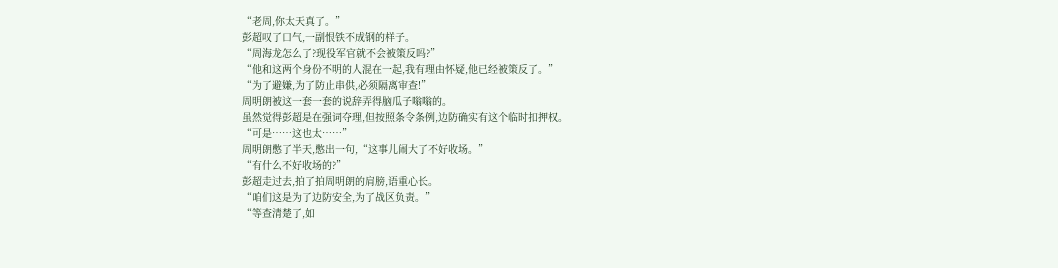“老周,你太天真了。”
彭超叹了口气,一副恨铁不成钢的样子。
“周海龙怎么了?现役军官就不会被策反吗?”
“他和这两个身份不明的人混在一起,我有理由怀疑,他已经被策反了。”
“为了避嫌,为了防止串供,必须隔离审查!”
周明朗被这一套一套的说辞弄得脑瓜子嗡嗡的。
虽然觉得彭超是在强词夺理,但按照条令条例,边防确实有这个临时扣押权。
“可是……这也太……”
周明朗憋了半天,憋出一句,“这事儿闹大了不好收场。”
“有什么不好收场的?”
彭超走过去,拍了拍周明朗的肩膀,语重心长。
“咱们这是为了边防安全,为了战区负责。”
“等查清楚了,如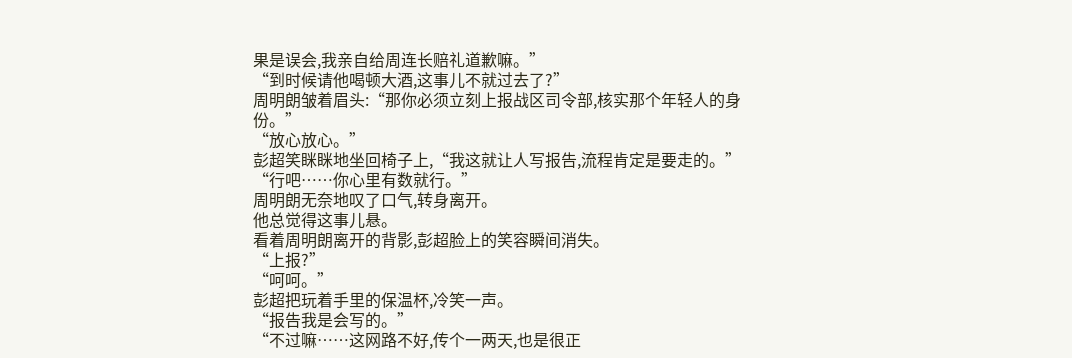果是误会,我亲自给周连长赔礼道歉嘛。”
“到时候请他喝顿大酒,这事儿不就过去了?”
周明朗皱着眉头:“那你必须立刻上报战区司令部,核实那个年轻人的身份。”
“放心放心。”
彭超笑眯眯地坐回椅子上,“我这就让人写报告,流程肯定是要走的。”
“行吧……你心里有数就行。”
周明朗无奈地叹了口气,转身离开。
他总觉得这事儿悬。
看着周明朗离开的背影,彭超脸上的笑容瞬间消失。
“上报?”
“呵呵。”
彭超把玩着手里的保温杯,冷笑一声。
“报告我是会写的。”
“不过嘛……这网路不好,传个一两天,也是很正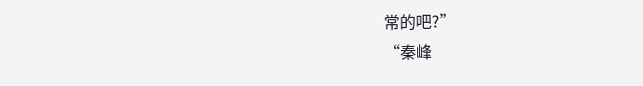常的吧?”
“秦峰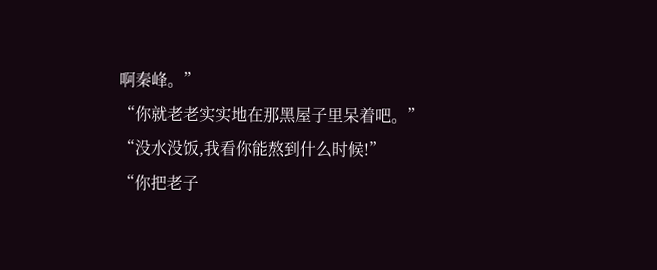啊秦峰。”
“你就老老实实地在那黑屋子里呆着吧。”
“没水没饭,我看你能熬到什么时候!”
“你把老子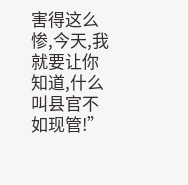害得这么惨,今天,我就要让你知道,什么叫县官不如现管!”